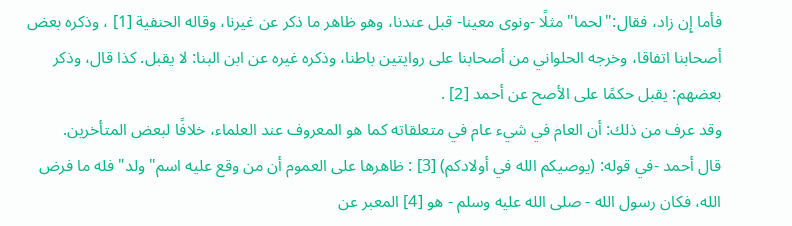فأما إِن زاد، فقال:"لحما"مثلًا -ونوى معينا- قبل عندنا، وهو ظاهر ما ذكر عن غيرنا، وقاله الحنفية [1] ، وذكره بعض أصحابنا اتفاقا، وخرجه الحلواني من أصحابنا على روايتين باطنا، وذكره غيره عن ابن البنا: لا يقبل. كذا قال، وذكر بعضهم: يقبل حكمًا على الأصح عن أحمد [2] .
وقد عرف من ذلك: أن العام في شيء عام في متعلقاته كما هو المعروف عند العلماء، خلافًا لبعض المتأخرين.
قال أحمد -في قوله: (يوصيكم الله في أولادكم) [3] : ظاهرها على العموم أن من وقع عليه اسم"ولد"فله ما فرض الله، فكان رسول الله - صلى الله عليه وسلم - هو [4] المعبر عن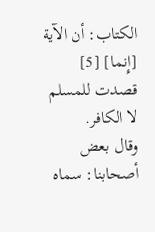الكتاب: أن الآية [إِنما] [5] قصدت للمسلم لا الكافر.
وقال بعض أصحابنا: سماه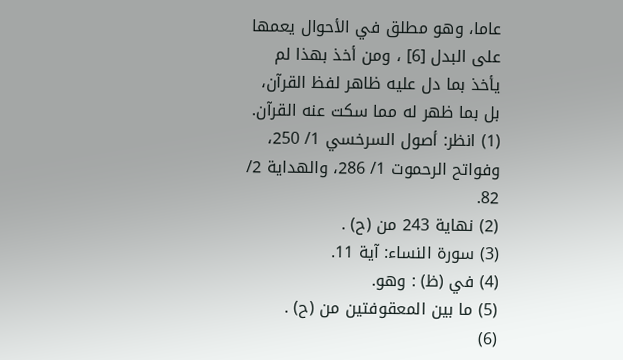عاما، وهو مطلق في الأحوال يعمها على البدل [6] ، ومن أخذ بهذا لم يأخذ بما دل عليه ظاهر لفظ القرآن، بل بما ظهر له مما سكت عنه القرآن.
(1) انظر: أصول السرخسي 1/ 250، وفواتح الرحموت 1/ 286، والهداية 2/ 82.
(2) نهاية 243 من (ح) .
(3) سورة النساء: آية 11.
(4) في (ظ) : وهو.
(5) ما بين المعقوفتين من (ح) .
(6)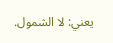يعني: لا الشمول.